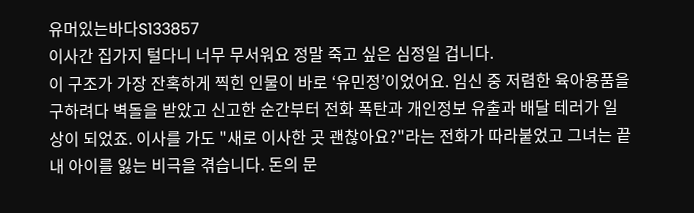유머있는바다S133857
이사간 집가지 털다니 너무 무서워요 정말 죽고 싶은 심정일 겁니다.
이 구조가 가장 잔혹하게 찍힌 인물이 바로 ‘유민정’이었어요. 임신 중 저렴한 육아용품을 구하려다 벽돌을 받았고 신고한 순간부터 전화 폭탄과 개인정보 유출과 배달 테러가 일상이 되었죠. 이사를 가도 "새로 이사한 곳 괜찮아요?"라는 전화가 따라붙었고 그녀는 끝내 아이를 잃는 비극을 겪습니다. 돈의 문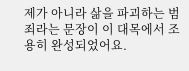제가 아니라 삶을 파괴하는 범죄라는 문장이 이 대목에서 조용히 완성되었어요.